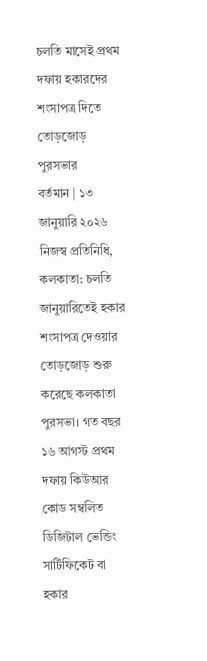চলতি মাসেই প্রথম দফায় হকারদের শংসাপত্র দিতে তোড়জোড় পুরসভার
বর্তমান | ১৩ জানুয়ারি ২০২৬
নিজস্ব প্রতিনিধি, কলকাতা: চলতি জানুয়ারিতেই হকার শংসাপত্র দেওয়ার তোড়জোড় শুরু করেছে কলকাতা পুরসভা। গত বছর ১৬ আগস্ট প্রথম দফায় কিউআর কোড সম্বলিত ডিজিটাল ভেন্ডিং সার্টিফিকেট বা হকার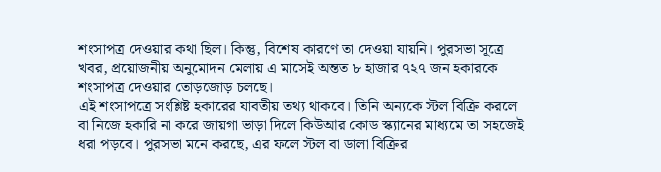শংসাপত্র দেওয়ার কথা ছিল। কিন্তু, বিশেষ কারণে তা দেওয়া যায়নি। পুরসভা সূত্রে খবর, প্রয়োজনীয় অনুমোদন মেলায় এ মাসেই অন্তত ৮ হাজার ৭২৭ জন হকারকে শংসাপত্র দেওয়ার তোড়জোড় চলছে।
এই শংসাপত্রে সংশ্লিষ্ট হকারের যাবতীয় তথ্য থাকবে। তিনি অন্যকে স্টল বিক্রি করলে বা নিজে হকারি না করে জায়গা ভাড়া দিলে কিউআর কোড স্ক্যানের মাধ্যমে তা সহজেই ধরা পড়বে। পুরসভা মনে করছে, এর ফলে স্টল বা ডালা বিক্রির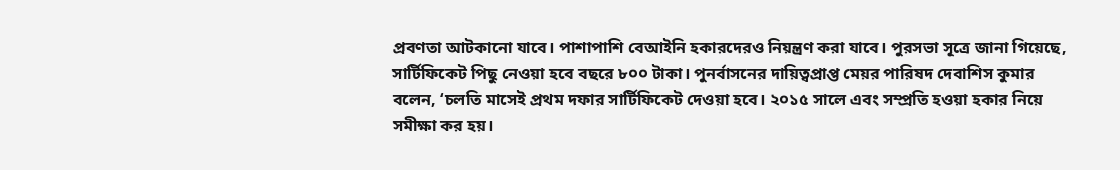প্রবণতা আটকানো যাবে। পাশাপাশি বেআইনি হকারদেরও নিয়ন্ত্রণ করা যাবে। পুরসভা সূত্রে জানা গিয়েছে, সার্টিফিকেট পিছু নেওয়া হবে বছরে ৮০০ টাকা। পুনর্বাসনের দায়িত্বপ্রাপ্ত মেয়র পারিষদ দেবাশিস কুমার বলেন, ‘চলতি মাসেই প্রথম দফার সার্টিফিকেট দেওয়া হবে। ২০১৫ সালে এবং সম্প্রতি হওয়া হকার নিয়ে সমীক্ষা কর হয়।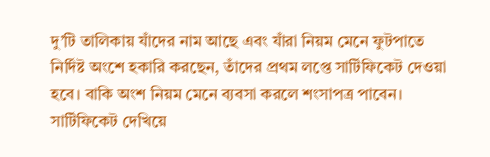দু’টি তালিকায় যাঁদের নাম আছে এবং যাঁরা নিয়ম মেনে ফুটপাতে নির্দিষ্ট অংশে হকারি করছেন, তাঁদের প্রথম লপ্তে সার্টিফিকেট দেওয়া হবে। বাকি অংশ নিয়ম মেনে ব্যবসা করলে শংসাপত্র পাবেন। সার্টিফিকেট দেখিয়ে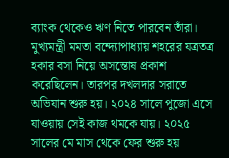ব্যাংক থেকেও ঋণ নিতে পারবেন তাঁরা।
মুখ্যমন্ত্রী মমতা বন্দ্যোপাধ্যায় শহরের যত্রতত্র হকার বসা নিয়ে অসন্তোষ প্রকাশ করেছিলেন। তারপর দখলদার সরাতে অভিযান শুরু হয়। ২০২৪ সালে পুজো এসে যাওয়ায় সেই কাজ থমকে যায়। ২০২৫ সালের মে মাস থেকে ফের শুরু হয়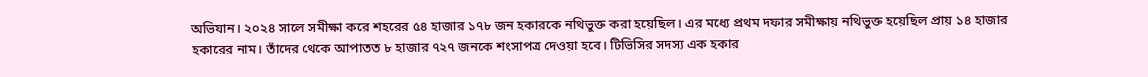অভিযান। ২০২৪ সালে সমীক্ষা করে শহরের ৫৪ হাজার ১৭৮ জন হকারকে নথিভুক্ত করা হয়েছিল। এর মধ্যে প্রথম দফার সমীক্ষায় নথিভুক্ত হয়েছিল প্রায় ১৪ হাজার হকারের নাম। তাঁদের থেকে আপাতত ৮ হাজার ৭২৭ জনকে শংসাপত্র দেওয়া হবে। টিভিসির সদস্য এক হকার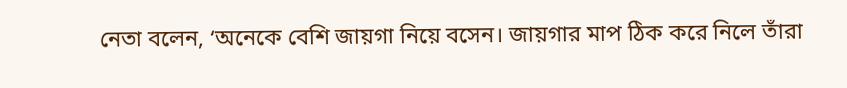নেতা বলেন, ‘অনেকে বেশি জায়গা নিয়ে বসেন। জায়গার মাপ ঠিক করে নিলে তাঁরা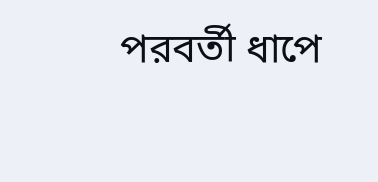পরবর্তী ধাপে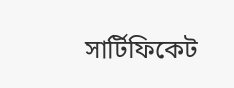সার্টিফিকেট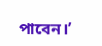পাবেন।’